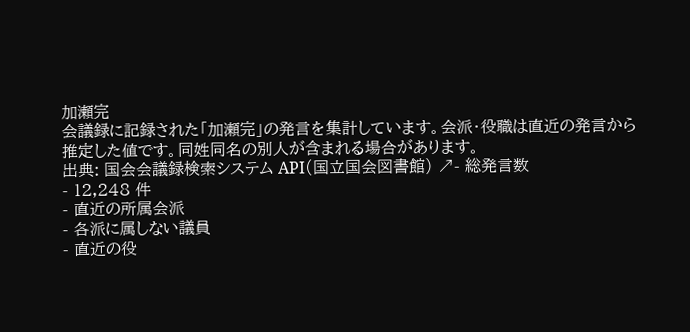加瀬完
会議録に記録された「加瀬完」の発言を集計しています。会派・役職は直近の発言から推定した値です。同姓同名の別人が含まれる場合があります。
出典: 国会会議録検索システム API(国立国会図書館) ↗- 総発言数
- 12,248 件
- 直近の所属会派
- 各派に属しない議員
- 直近の役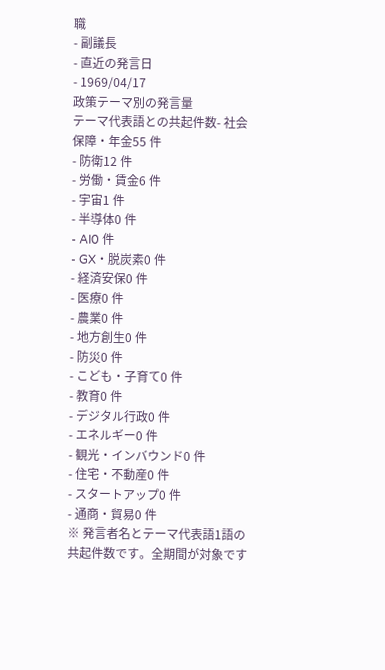職
- 副議長
- 直近の発言日
- 1969/04/17
政策テーマ別の発言量
テーマ代表語との共起件数- 社会保障・年金55 件
- 防衛12 件
- 労働・賃金6 件
- 宇宙1 件
- 半導体0 件
- AI0 件
- GX・脱炭素0 件
- 経済安保0 件
- 医療0 件
- 農業0 件
- 地方創生0 件
- 防災0 件
- こども・子育て0 件
- 教育0 件
- デジタル行政0 件
- エネルギー0 件
- 観光・インバウンド0 件
- 住宅・不動産0 件
- スタートアップ0 件
- 通商・貿易0 件
※ 発言者名とテーマ代表語1語の共起件数です。全期間が対象です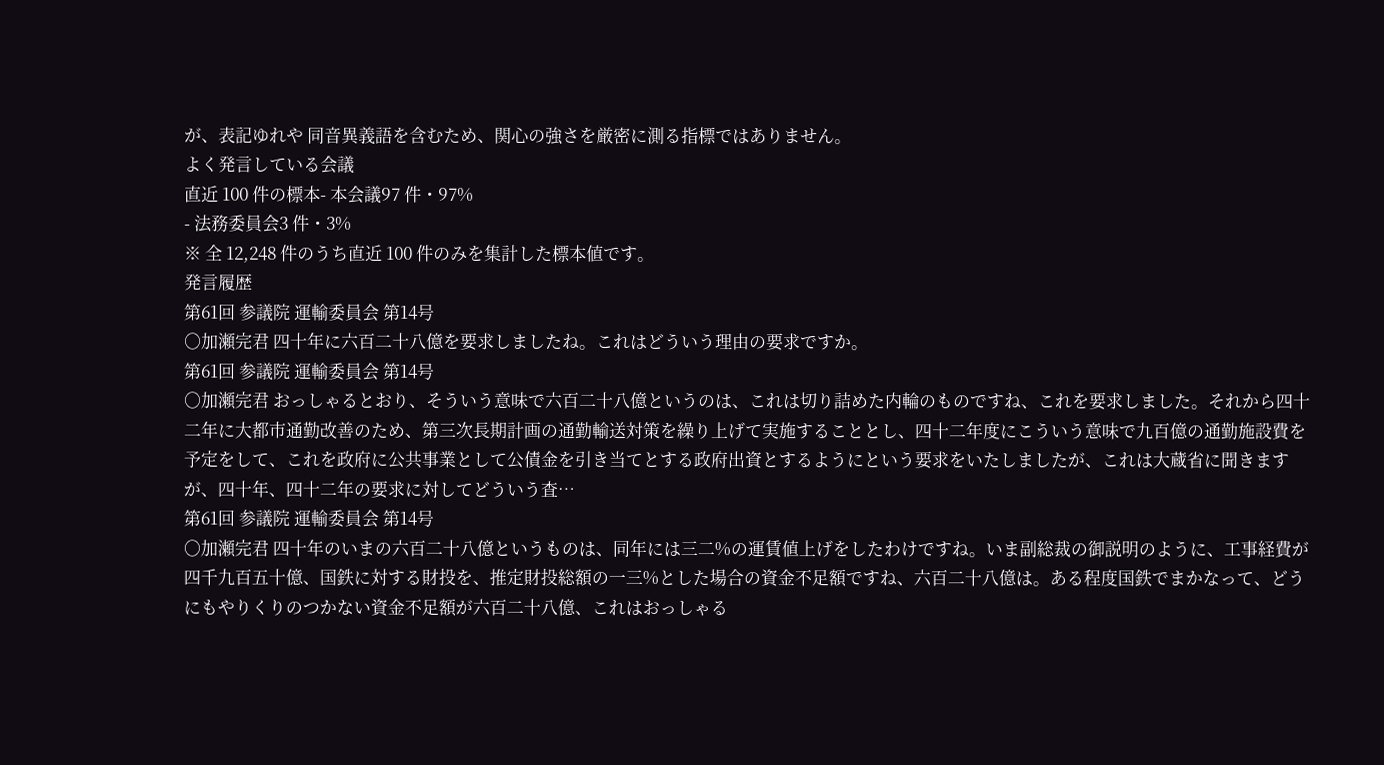が、表記ゆれや 同音異義語を含むため、関心の強さを厳密に測る指標ではありません。
よく発言している会議
直近 100 件の標本- 本会議97 件・97%
- 法務委員会3 件・3%
※ 全 12,248 件のうち直近 100 件のみを集計した標本値です。
発言履歴
第61回 参議院 運輸委員会 第14号
○加瀬完君 四十年に六百二十八億を要求しましたね。これはどういう理由の要求ですか。
第61回 参議院 運輸委員会 第14号
○加瀬完君 おっしゃるとおり、そういう意味で六百二十八億というのは、これは切り詰めた内輪のものですね、これを要求しました。それから四十二年に大都市通勤改善のため、第三次長期計画の通勤輸送対策を繰り上げて実施することとし、四十二年度にこういう意味で九百億の通勤施設費を予定をして、これを政府に公共事業として公債金を引き当てとする政府出資とするようにという要求をいたしましたが、これは大蔵省に聞きますが、四十年、四十二年の要求に対してどういう査…
第61回 参議院 運輸委員会 第14号
○加瀬完君 四十年のいまの六百二十八億というものは、同年には三二%の運賃値上げをしたわけですね。いま副総裁の御説明のように、工事経費が四千九百五十億、国鉄に対する財投を、推定財投総額の一三%とした場合の資金不足額ですね、六百二十八億は。ある程度国鉄でまかなって、どうにもやりくりのつかない資金不足額が六百二十八億、これはおっしゃる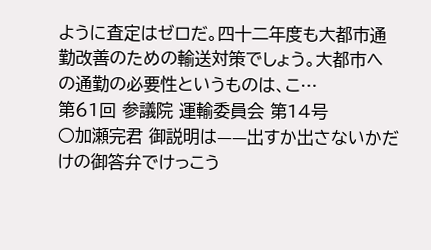ように査定はゼロだ。四十二年度も大都市通勤改善のための輸送対策でしょう。大都市への通勤の必要性というものは、こ…
第61回 参議院 運輸委員会 第14号
○加瀬完君 御説明は——出すか出さないかだけの御答弁でけっこう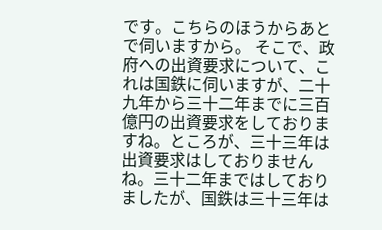です。こちらのほうからあとで伺いますから。 そこで、政府への出資要求について、これは国鉄に伺いますが、二十九年から三十二年までに三百億円の出資要求をしておりますね。ところが、三十三年は出資要求はしておりませんね。三十二年まではしておりましたが、国鉄は三十三年は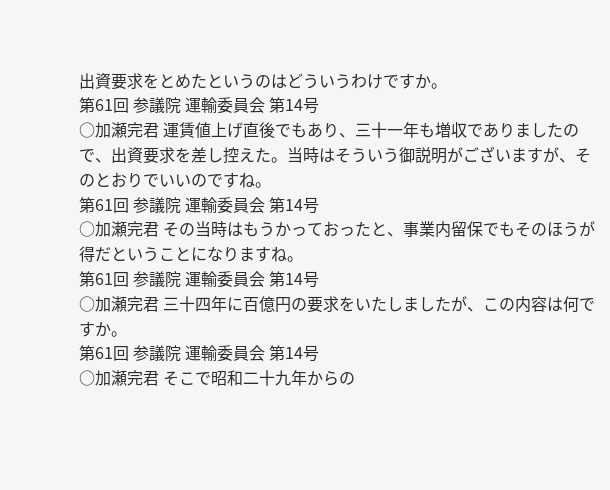出資要求をとめたというのはどういうわけですか。
第61回 参議院 運輸委員会 第14号
○加瀬完君 運賃値上げ直後でもあり、三十一年も増収でありましたので、出資要求を差し控えた。当時はそういう御説明がございますが、そのとおりでいいのですね。
第61回 参議院 運輸委員会 第14号
○加瀬完君 その当時はもうかっておったと、事業内留保でもそのほうが得だということになりますね。
第61回 参議院 運輸委員会 第14号
○加瀬完君 三十四年に百億円の要求をいたしましたが、この内容は何ですか。
第61回 参議院 運輸委員会 第14号
○加瀬完君 そこで昭和二十九年からの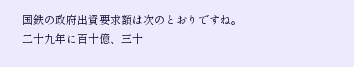国鉄の政府出資要求額は次のとおりですね。二十九年に百十億、三十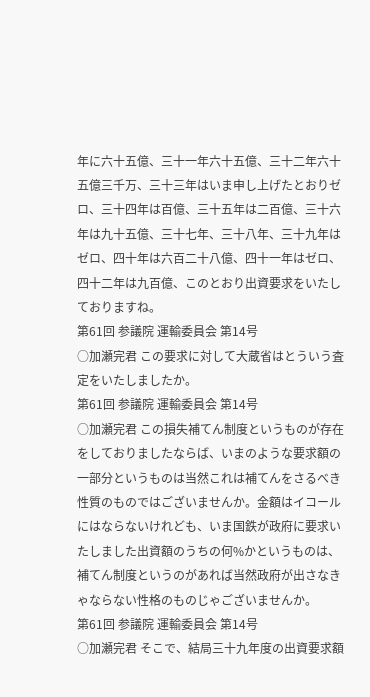年に六十五億、三十一年六十五億、三十二年六十五億三千万、三十三年はいま申し上げたとおりゼロ、三十四年は百億、三十五年は二百億、三十六年は九十五億、三十七年、三十八年、三十九年はゼロ、四十年は六百二十八億、四十一年はゼロ、四十二年は九百億、このとおり出資要求をいたしておりますね。
第61回 参議院 運輸委員会 第14号
○加瀬完君 この要求に対して大蔵省はとういう査定をいたしましたか。
第61回 参議院 運輸委員会 第14号
○加瀬完君 この損失補てん制度というものが存在をしておりましたならば、いまのような要求額の一部分というものは当然これは補てんをさるべき性質のものではございませんか。金額はイコールにはならないけれども、いま国鉄が政府に要求いたしました出資額のうちの何%かというものは、補てん制度というのがあれば当然政府が出さなきゃならない性格のものじゃございませんか。
第61回 参議院 運輸委員会 第14号
○加瀬完君 そこで、結局三十九年度の出資要求額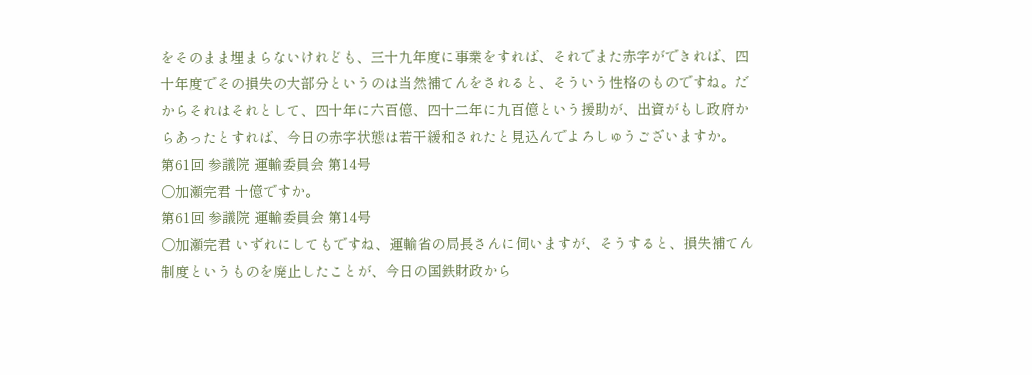をそのまま埋まらないけれども、三十九年度に事業をすれば、それでまた赤字ができれば、四十年度でその損失の大部分というのは当然補てんをされると、そういう性格のものですね。だからそれはそれとして、四十年に六百億、四十二年に九百億という援助が、出資がもし政府からあったとすれば、今日の赤字状態は若干緩和されたと見込んでよろしゅうございますか。
第61回 参議院 運輸委員会 第14号
○加瀬完君 十億ですか。
第61回 参議院 運輸委員会 第14号
○加瀬完君 いずれにしてもですね、運輸省の局長さんに伺いますが、そうすると、損失補てん制度というものを廃止したことが、今日の国鉄財政から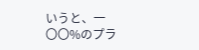いうと、一〇〇%のプラ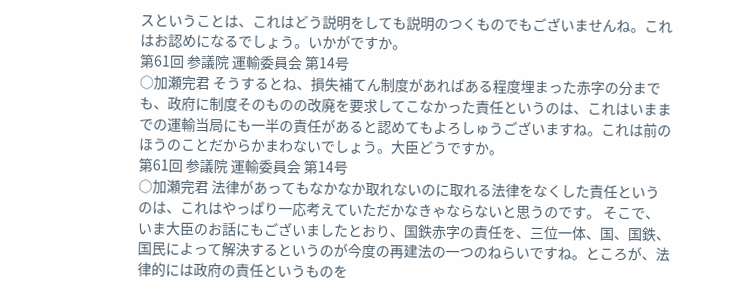スということは、これはどう説明をしても説明のつくものでもございませんね。これはお認めになるでしょう。いかがですか。
第61回 参議院 運輸委員会 第14号
○加瀬完君 そうするとね、損失補てん制度があればある程度埋まった赤字の分までも、政府に制度そのものの改廃を要求してこなかった責任というのは、これはいままでの運輸当局にも一半の責任があると認めてもよろしゅうございますね。これは前のほうのことだからかまわないでしょう。大臣どうですか。
第61回 参議院 運輸委員会 第14号
○加瀬完君 法律があってもなかなか取れないのに取れる法律をなくした責任というのは、これはやっぱり一応考えていただかなきゃならないと思うのです。 そこで、いま大臣のお話にもございましたとおり、国鉄赤字の責任を、三位一体、国、国鉄、国民によって解決するというのが今度の再建法の一つのねらいですね。ところが、法律的には政府の責任というものを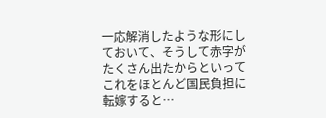一応解消したような形にしておいて、そうして赤字がたくさん出たからといってこれをほとんど国民負担に転嫁すると…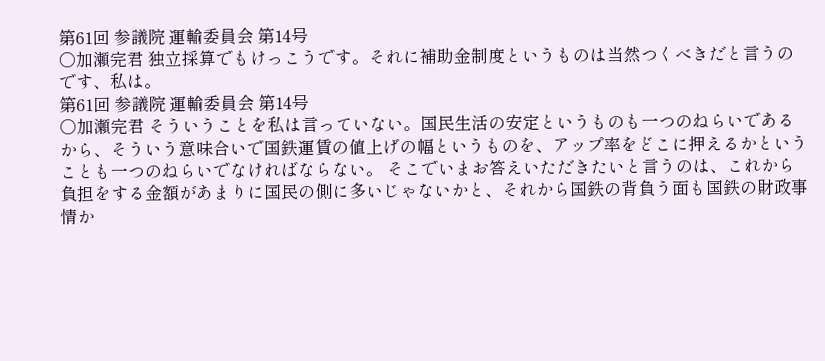第61回 参議院 運輸委員会 第14号
○加瀬完君 独立採算でもけっこうです。それに補助金制度というものは当然つくべきだと言うのです、私は。
第61回 参議院 運輸委員会 第14号
○加瀬完君 そういうことを私は言っていない。国民生活の安定というものも一つのねらいであるから、そういう意味合いで国鉄運賃の値上げの幅というものを、アップ率をどこに押えるかということも一つのねらいでなければならない。 そこでいまお答えいただきたいと言うのは、これから負担をする金額があまりに国民の側に多いじゃないかと、それから国鉄の背負う面も国鉄の財政事情か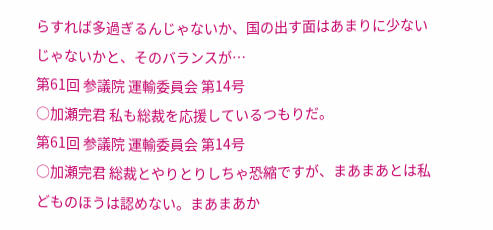らすれば多過ぎるんじゃないか、国の出す面はあまりに少ないじゃないかと、そのバランスが…
第61回 参議院 運輸委員会 第14号
○加瀬完君 私も総裁を応援しているつもりだ。
第61回 参議院 運輸委員会 第14号
○加瀬完君 総裁とやりとりしちゃ恐縮ですが、まあまあとは私どものほうは認めない。まあまあか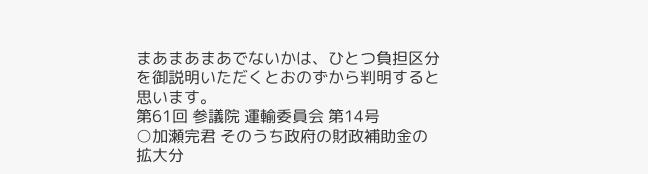まあまあまあでないかは、ひとつ負担区分を御説明いただくとおのずから判明すると思います。
第61回 参議院 運輸委員会 第14号
○加瀬完君 そのうち政府の財政補助金の拡大分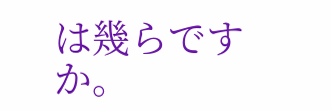は幾らですか。